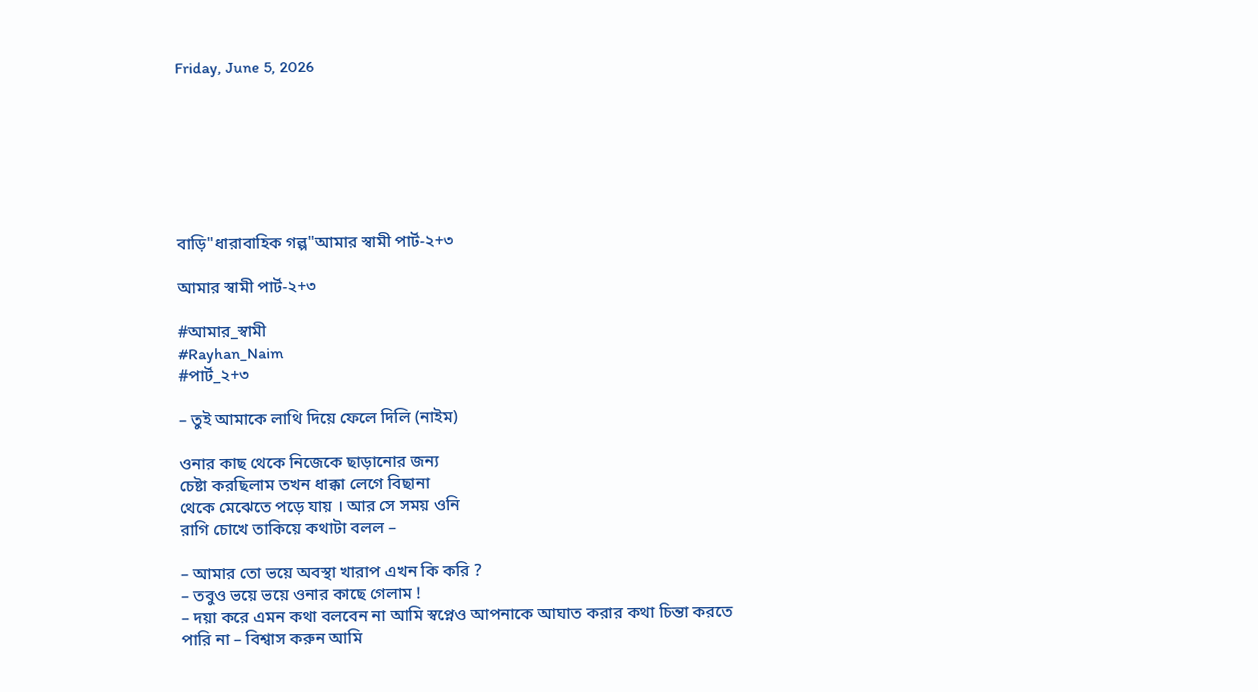Friday, June 5, 2026







বাড়ি"ধারাবাহিক গল্প"আমার স্বামী পার্ট-২+৩

আমার স্বামী পার্ট-২+৩

#আমার_স্বামী
#Rayhan_Naim
#পার্ট_২+৩

– তুই আমাকে লাথি দিয়ে ফেলে দিলি (নাইম)

ওনার কাছ থেকে নিজেকে ছাড়ানোর জন্য
চেষ্টা করছিলাম তখন ধাক্কা লেগে বিছানা
থেকে মেঝেতে পড়ে যায় । আর সে সময় ওনি
রাগি চোখে তাকিয়ে কথাটা বলল –

– আমার তো ভয়ে অবস্থা খারাপ এখন কি করি ?
– তবুও ভয়ে ভয়ে ওনার কাছে গেলাম !
– দয়া করে এমন কথা বলবেন না আমি স্বপ্নেও আপনাকে আঘাত করার কথা চিন্তা করতে
পারি না – বিশ্বাস করুন আমি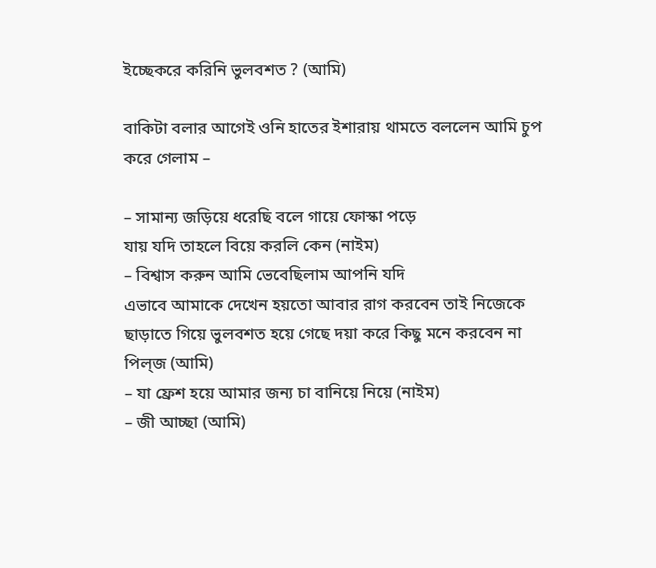ইচ্ছেকরে করিনি ভুলবশত ? (আমি)

বাকিটা বলার আগেই ওনি হাতের ইশারায় থামতে বললেন আমি চুপ করে গেলাম –

– সামান্য জড়িয়ে ধরেছি বলে গায়ে ফোস্কা পড়ে
যায় যদি তাহলে বিয়ে করলি কেন (নাইম)
– বিশ্বাস করুন আমি ভেবেছিলাম আপনি যদি
এভাবে আমাকে দেখেন হয়তো আবার রাগ‌ করবেন তাই নিজেকে ছাড়াতে গিয়ে ভুলবশত হয়ে গেছে দয়া করে কিছু মনে করবেন না পিল্জ (আমি)
– যা ফ্রেশ হয়ে আমার জন্য চা বানিয়ে নিয়ে (নাইম)
– জী আচ্ছা (আমি)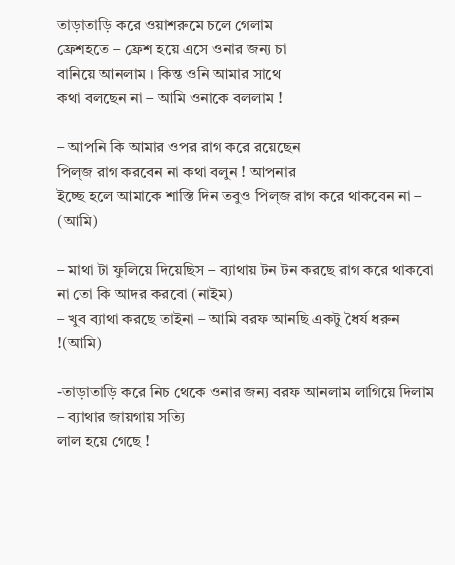তাড়াতাড়ি করে ওয়াশরুমে চলে গেলাম
ফ্রেশহতে – ফ্রেশ হয়ে এসে ওনার জন্য চা
বানিয়ে আনলাম । কিন্ত ওনি আমার সাথে
কথা বলছেন না – আমি ওনাকে বললাম !

– আপনি কি আমার ওপর রাগ করে রয়েছেন
পিল্জ রাগ করবেন না কথা বলুন ! আপনার
ইচ্ছে হলে আমাকে শাস্তি দিন তবুও পিল্জ রাগ করে থাকবেন না – (আমি)

– মাথা টা ফুলিয়ে দিয়েছিস – ব্যাথায় টন টন করছে রাগ করে থাকবো না তো কি আদর করবো (নাইম)
– খুব ব্যাথা করছে তাইনা – আমি বরফ আনছি একটু ধৈর্য ধরুন !(আমি)

-তাড়াতাড়ি করে নিচ থেকে ওনার জন্য বরফ আনলাম লাগিয়ে দিলাম – ব্যাথার জায়গায় সত্যি
লাল হয়ে গেছে !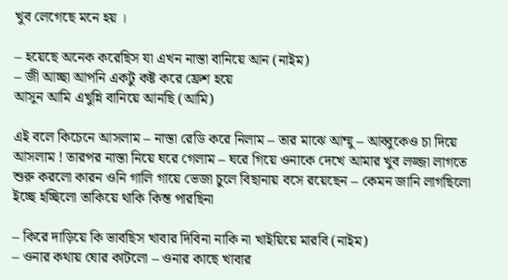খুব লেগেছে মনে হয় ।

– হয়েছে অনেক করেছিস যা এখন নাস্তা বানিয়ে আন (নাইম)
– জী আচ্ছা আপনি একটু কষ্ট করে ফ্রেশ হয়ে
আসুন আমি এখুন্নি বানিয়ে আনছি (আমি)

এই বলে কিচেনে আসলাম – নাস্তা রেডি করে নিলাম – তার মাঝে আম্মু – আব্বুকেও চা দিয়ে আসলাম ! তারপর নাস্তা নিয়ে ঘরে গেলাম – ঘরে গিয়ে ওনাকে দেখে আমার খুব লজ্জা লাগতে শুরু করলো কারন ওনি গালি গায়ে ভেজা চুলে বিছানায় বসে রয়েছেন – কেমন জানি লাগছিলো ইচ্ছে হচ্ছিলো তাকিয়ে থাকি কিন্ত‌ পারছিনা

– কিরে দাড়িয়ে কি ভাবছিস খাবার দিবিনা নাকি না খাইয়িয়ে মারবি (নাইম)
– ওনার কথায় ঘোর কাটলো – ওনার কাছে খাবার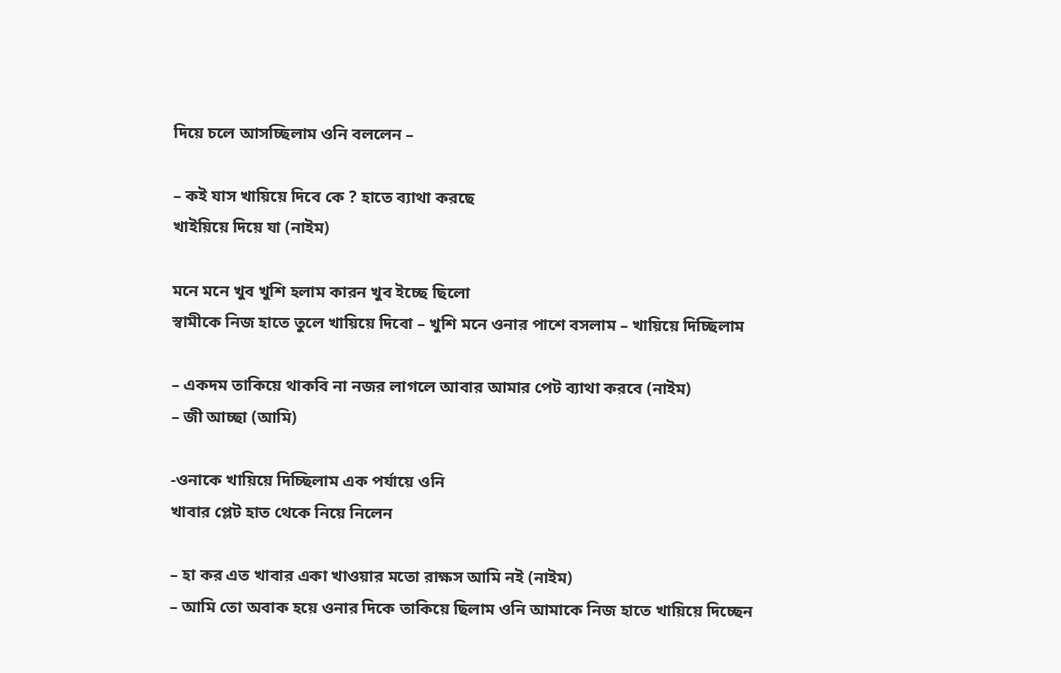দিয়ে চলে আসচ্ছিলাম ওনি বললেন –

– কই যাস খায়িয়ে দিবে কে ? হাতে ব্যাথা করছে
খাইয়িয়ে দিয়ে যা (নাইম)

মনে মনে খুব খুশি হলাম কারন খুব ইচ্ছে ছিলো
স্বামীকে নিজ হাতে তুলে খায়িয়ে দিবো – খুশি মনে ওনার পাশে বসলাম – খায়িয়ে দিচ্ছিলাম

– একদম তাকিয়ে থাকবি না নজর লাগলে আবার আমার পেট ব্যাথা করবে (নাইম)
– জী আচ্ছা (আমি)

-ওনাকে খায়িয়ে দিচ্ছিলাম এক পর্যায়ে ওনি
খাবার প্লেট হাত থেকে নিয়ে নিলেন

– হা কর এত খাবার একা খাওয়ার মতো রাক্ষস আমি নই (নাইম)
– আমি তো অবাক হয়ে ওনার দিকে তাকিয়ে ছিলাম ওনি আমাকে নিজ হাতে খায়িয়ে দিচ্ছেন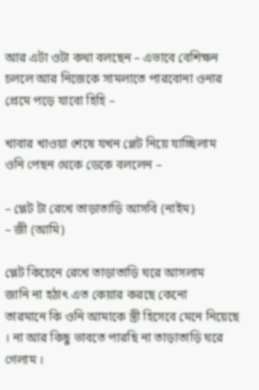আর এটা ওটা কথা বলছেন – এভাবে বেশিক্ষন চললে আর নিজেকে সামলাতে পারবোনা ওনার প্রেমে পড়ে যাবো হিহি –

খাবার খাওয়া শেষে যখন প্লেট নিয়ে যাচ্ছিলাম
ওনি পেছন থেকে ডেকে বললেন –

– প্লেট টা রেখে তাড়াতাড়ি আসবি (নাইম)
– জী (আমি)

প্লেট কিচেনে রেখে তাড়াতাড়ি ঘরে আসলাম
জানি না হঠাৎ এত কেয়ার করছে কেনো
তারমানে কি ওনি আমাকে স্ত্রী হিসেবে মেনে নিয়েছে । না আর কিছু ভাবতে পারছি না তাড়াতাড়ি ঘরে গেলাম ।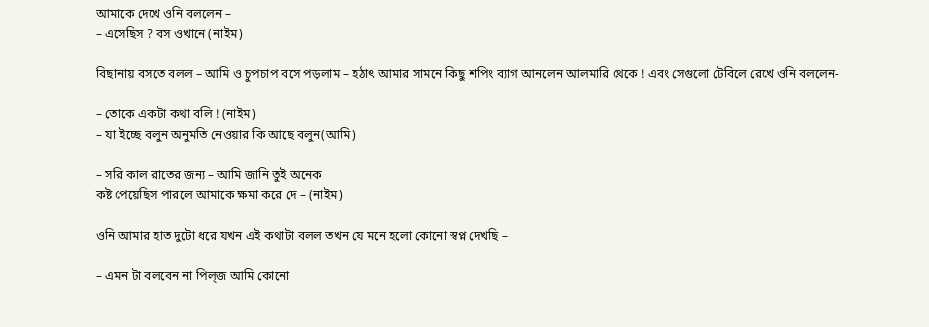আমাকে দেখে ওনি বললেন –
– এসেছিস ? বস ওখানে (নাইম)

বিছানায় বসতে বলল – আমি ও চুপচাপ বসে পড়লাম – হঠাৎ আমার সামনে কিছু শপিং ব্যাগ আনলেন আলমারি থেকে ! এবং সেগুলো টেবিলে রেখে ওনি বললেন-

– তোকে একটা কথা বলি ! (নাইম)
– যা ইচ্ছে বলুন অনুমতি নেওয়ার কি আছে বলুন(আমি)

– সরি কাল রাতের জন্য – আমি জানি তুই অনেক
কষ্ট পেয়েছিস পারলে আমাকে ক্ষমা করে দে – (নাইম)

ওনি আমার হাত দুটো ধরে যখন এই কথাটা বলল তখন যে মনে হলো কোনো স্বপ্ন দেখছি –

– এমন টা বলবেন না পিল্জ আমি কোনো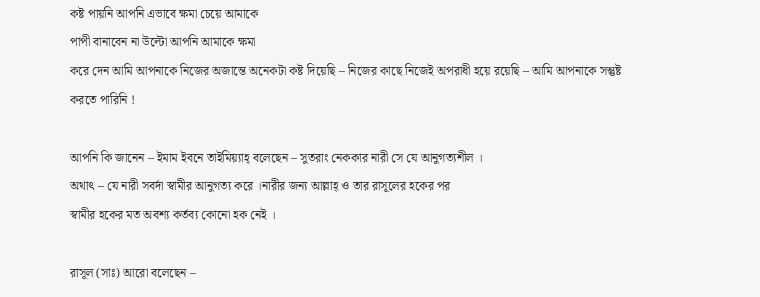কষ্ট পায়নি আপনি এভাবে ক্ষমা চেয়ে আমাকে
পাপী বানাবেন না উল্টো আপনি আমাকে ক্ষমা
করে দেন আমি আপনাকে নিজের অজান্তে অনেকটা কষ্ট দিয়েছি – নিজের কাছে নিজেই অপরাধী হয়ে রয়েছি – আমি আপনাকে সন্তুষ্ট করতে পারিনি !

আপনি কি জানেন – ইমাম ইবনে তাইমিয়্যাহ্ বলেছেন – সুতরাং নেককার নারী সে যে আনুগত্যশীল ।
অথাৎ – যে নারী সবর্দা স্বামীর আনুগত্য করে ।নারীর জন্য আল্লাহ্ ও তার রাসূলের হকের পর
স্বামীর হকের মত অবশ্য কর্তব্য কোনো হক নেই ।

রাসূল (সাঃ) আরো বলেছেন –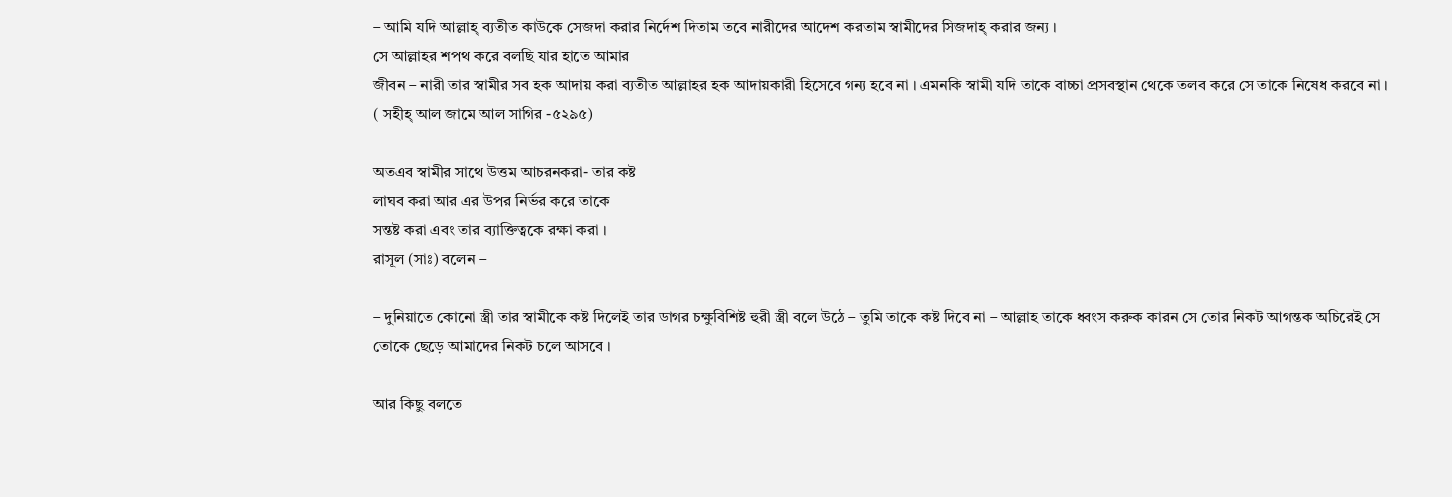– আমি যদি আল্লাহ্ ব্যতীত কাউকে সেজদা করার নির্দেশ দিতাম তবে নারীদের আদেশ করতাম স্বামীদের সিজদাহ্ করার জন্য ।
সে আল্লাহর শপথ করে বলছি যার হাতে আমার
জীবন – নারী তার স্বামীর সব হক আদায় করা ব্যতীত আল্লাহর হক আদায়কারী হিসেবে গন্য হবে না । এমনকি স্বামী যদি তাকে বাচ্চা প্রসবস্থান থেকে তলব করে সে তাকে নিষেধ করবে না ।
( সহীহ্ আল জামে আল সাগির -৫২৯৫)

অতএব স্বামীর সাথে উত্তম আচরনকরা- তার কষ্ট
লাঘব করা আর এর উপর নির্ভর করে তাকে
সন্তষ্ট করা এবং তার ব্যাক্তিত্বকে রক্ষা করা ।
রাসূল (সাঃ) বলেন –

– দুনিয়াতে কোনো স্ত্রী তার স্বামীকে কষ্ট দিলেই তার ডাগর চক্ষুবিশিষ্ট হুরী স্ত্রী বলে উঠে – তুমি তাকে কষ্ট দিবে না – আল্লাহ তাকে ধ্বংস করুক কারন সে তোর নিকট আগন্তক অচিরেই সে তোকে ছেড়ে আমাদের নিকট চলে আসবে ।

আর কিছু বলতে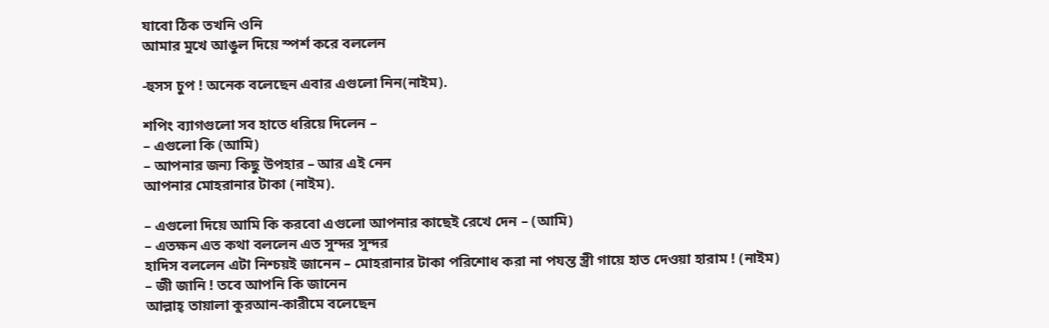যাবো ঠিক তখনি ওনি
আমার মুখে আঙুল দিয়ে স্পর্শ করে বললেন

-হুসস চুপ ! অনেক বলেছেন এবার এগুলো নিন(নাইম).

শপিং ব্যাগগুলো সব হাতে ধরিয়ে দিলেন –
– এগুলো কি (আমি)
– আপনার জন্য কিছু উপহার – আর এই নেন
আপনার মোহরানার টাকা (নাইম).

– এগুলো দিয়ে আমি কি করবো এগুলো আপনার কাছেই রেখে দেন – (আমি)
– এতক্ষন এত কথা বললেন এত সুন্দর সুন্দর
হাদিস বললেন এটা নিশ্চয়ই জানেন – মোহরানার টাকা পরিশোধ করা না পযন্ত স্ত্রী গায়ে হাত দেওয়া হারাম ! (নাইম)
– জী জানি ! তবে আপনি কি জানেন
আল্লাহ্ তায়ালা কুরআন-কারীমে বলেছেন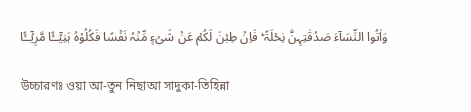وَاٰتُوا النِّسَآءَ صَدُقٰتِہِنَّ نِحۡلَۃً ؕ فَاِنۡ طِبۡنَ لَکُمۡ عَنۡ شَیۡءٍ مِّنۡہُ نَفۡسًا فَکُلُوۡہُ ہَنِیۡٓــًٔا مَّرِیۡٓــًٔا

উচ্চারণঃ ওয়া আ-তুন নিছাআ সাদুকা-তিহিন্না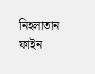নিহলাতান ফাইন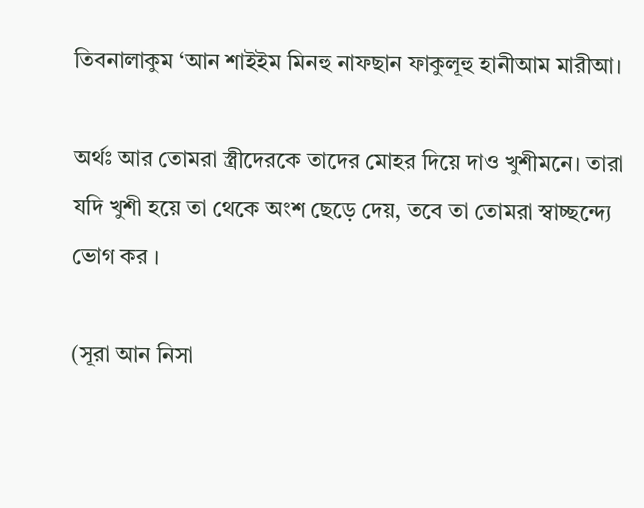তিবনালাকুম ‘আন শাইইম মিনহু নাফছান ফাকুলূহু হানীআম মারীআ।

অর্থঃ আর তোমরা স্ত্রীদেরকে তাদের মোহর দিয়ে দাও খুশীমনে। তারা যদি খুশী হয়ে তা থেকে অংশ ছেড়ে দেয়, তবে তা তোমরা স্বাচ্ছন্দ্যে ভোগ কর ।

(সূরা আন নিসা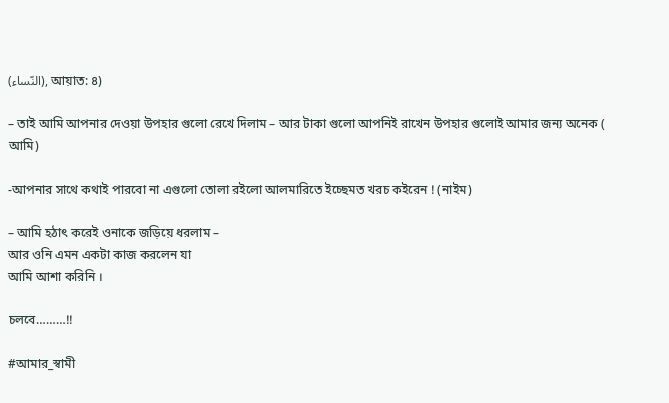(النّساء), আয়াত: ৪)

– তাই আমি আপনার দেওয়া উপহার গুলো রেখে দিলাম – আর টাকা গুলো আপনিই রাখেন উপহার গুলোই আমার জন্য অনেক ( আমি)

-আপনার সাথে কথাই পারবো না এগুলো তোলা রইলো আলমারিতে ইচ্ছেমত খরচ কইরেন ! (নাইম)

– আমি হঠাৎ করেই ওনাকে জড়িয়ে ধরলাম –
আর ওনি এমন একটা কাজ করলেন যা
আমি আশা করিনি ।

চলবে………!!

#আমার_স্বামী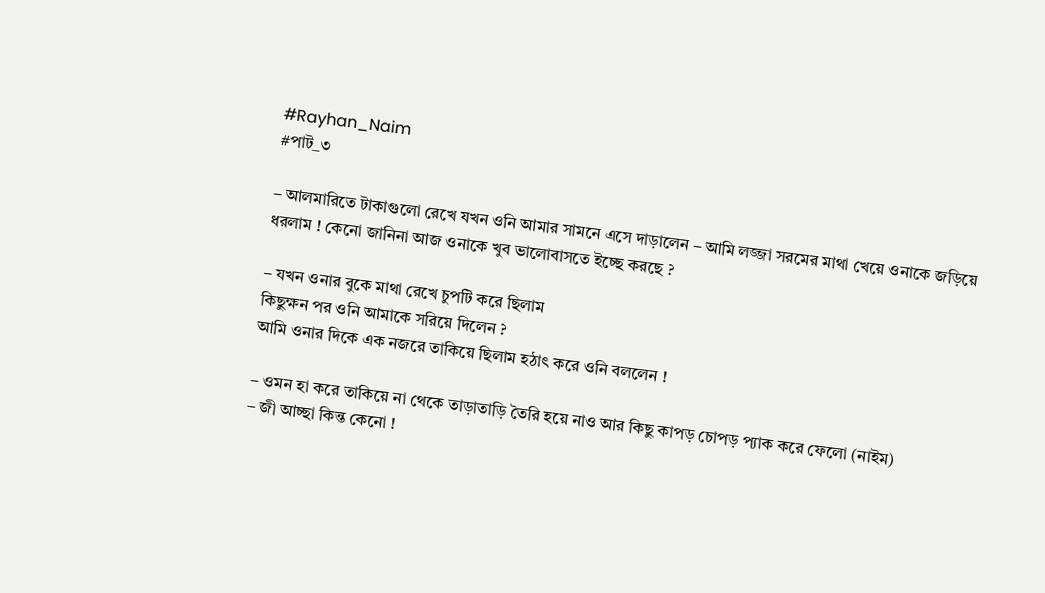#Rayhan_Naim
#পাট_৩

– আলমারিতে টাকাগুলো রেখে যখন ওনি আমার সামনে এসে দাড়ালেন – আমি লজ্জা সরমের মাথা খেয়ে ওনাকে জড়িয়ে ধরলাম ! কেনো জানিনা আজ ওনাকে খুব ভালোবাসতে ইচ্ছে করছে ?

– যখন ওনার বুকে মাথা রেখে চুপটি করে ছিলাম
কিছুক্ষন পর ওনি আমাকে সরিয়ে দিলেন ?
আমি ওনার দিকে এক নজরে তাকিয়ে ছিলাম হঠাৎ করে ওনি বললেন !

– ওমন হা করে তাকিয়ে না থেকে তাড়াতাড়ি তৈরি হয়ে নাও আর কিছু কাপড় চোপড় প্যাক করে ফেলো (নাইম)
– জী আচ্ছা কিন্ত কেনো !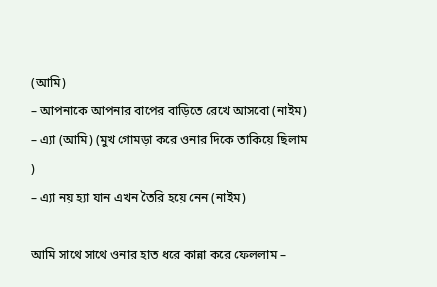(আমি)
– আপনাকে আপনার বাপের বাড়িতে রেখে আসবো (নাইম)
– এ্যা (আমি) (মুখ গোমড়া করে ওনার দিকে তাকিয়ে ছিলাম )
– এ্যা নয় হ্যা যান এখন তৈরি হয়ে নেন (নাইম)

আমি সাথে সাথে ওনার হাত ধরে কান্না করে ফেললাম –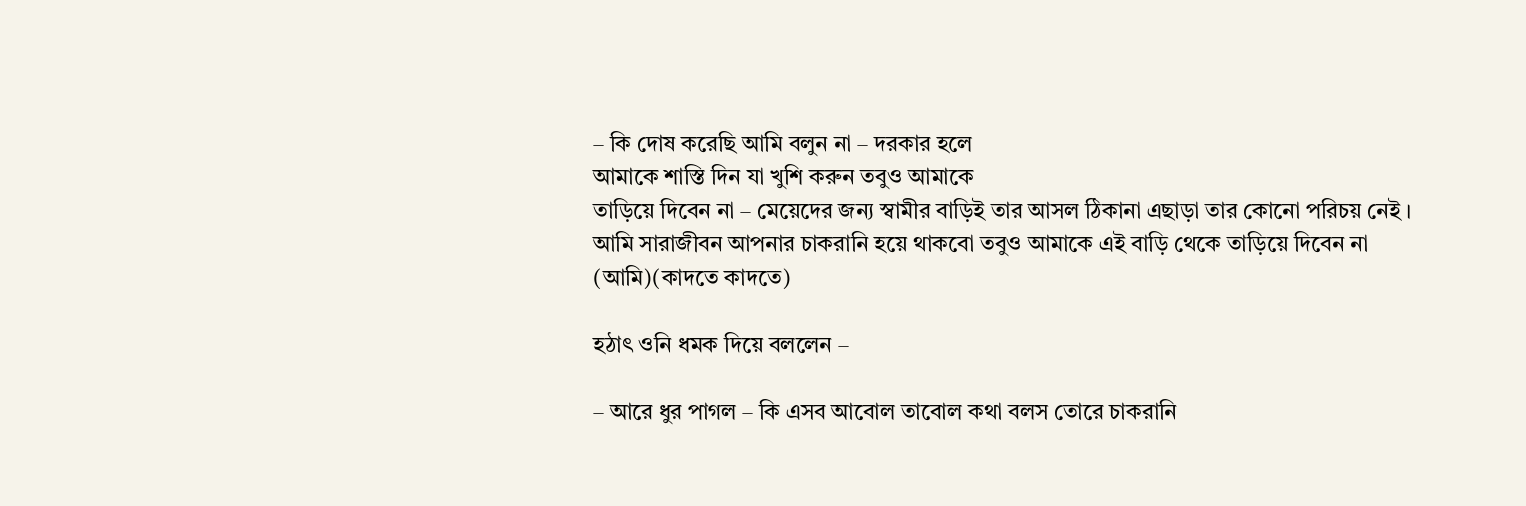– কি দোষ করেছি আমি বলুন না – দরকার হলে
আমাকে শাস্তি দিন যা খুশি করুন তবুও আমাকে
তাড়িয়ে দিবেন না – মেয়েদের জন্য স্বামীর বাড়িই তার আসল ঠিকানা এছাড়া তার কোনো পরিচয় নেই । আমি সারাজীবন আপনার চাকরানি হয়ে থাকবো তবুও আমাকে এই বাড়ি থেকে তাড়িয়ে দিবেন না (আমি)(কাদতে কাদতে)

হঠাৎ ওনি ধমক দিয়ে বললেন –

– আরে ধুর পাগল – কি এসব আবোল তাবোল কথা বলস তোরে চাকরানি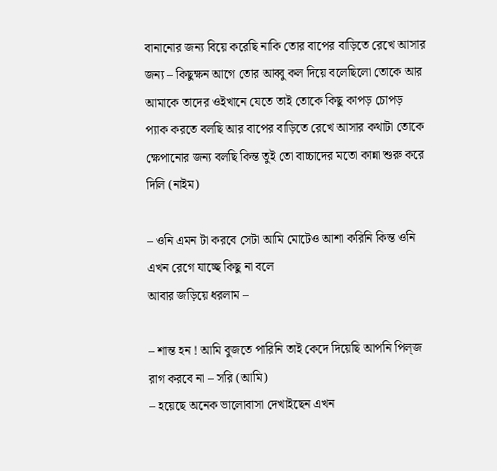বানানোর জন্য বিয়ে করেছি নাকি তোর বাপের বাড়িতে রেখে আসার জন্য – কিছুক্ষন আগে তোর আব্বু কল দিয়ে বলেছিলো তোকে আর আমাকে তাদের ওইখানে যেতে তাই তোকে কিছু কাপড় চোপড় প্যাক করতে বলছি আর বাপের বাড়িতে রেখে আসার কথাটা তোকে ক্ষেপানোর জন্য বলছি কিন্ত তুই তো বাচ্চাদের মতো কান্না শুরু করে দিলি (নাইম)

– ওনি এমন টা করবে সেটা আমি মোটেও আশা করিনি কিন্ত ওনি এখন রেগে যাচ্ছে কিছু না বলে
আবার জড়িয়ে ধরলাম –

– শান্ত হন ! আমি বুজতে পারিনি তাই কেদে দিয়েছি আপনি পিল্জ রাগ করবে না – সরি (আমি)
– হয়েছে অনেক ভালোবাসা দেখাইছেন এখন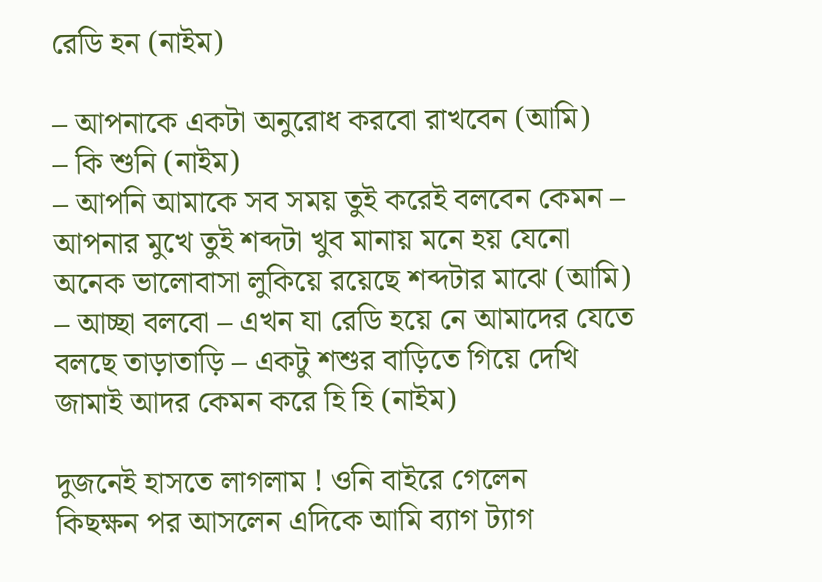রেডি হন (নাইম)

– আপনাকে একটা অনুরোধ করবো রাখবেন (আমি)
– কি শুনি (নাইম)
– আপনি আমাকে সব সময় তুই করেই বলবেন কেমন – আপনার মুখে তুই শব্দটা খুব মানায় মনে হয় যেনো অনেক ভালোবাসা লুকিয়ে রয়েছে শব্দটার মাঝে (আমি)
– আচ্ছা বলবো – এখন যা রেডি হয়ে নে আমাদের যেতে বলছে তাড়াতাড়ি – একটু শশুর বাড়িতে গিয়ে দেখি জামাই‌ আদর কেমন করে হি হি (নাইম)

দুজনেই হাসতে লাগলাম ! ওনি বাইরে গেলেন
কিছক্ষন পর আসলেন এদিকে আমি ব্যাগ ট্যাগ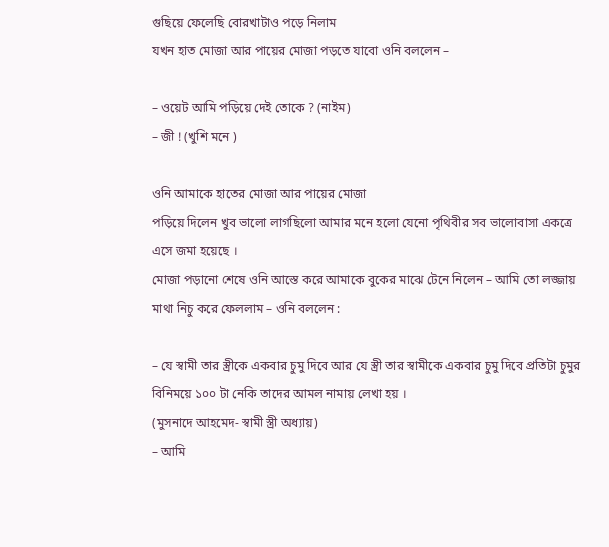গুছিয়ে ফেলেছি বোরখাটাও পড়ে নিলাম
যখন হাত মোজা আর পায়ের মোজা পড়তে যাবো ওনি বললেন –

– ওয়েট আমি পড়িয়ে দেই তোকে ? (নাইম)
– জী ! (খুশি মনে )

ওনি আমাকে হাতের মোজা আর পায়ের মোজা
পড়িয়ে দিলেন খুব ভালো লাগছিলো আমার মনে হলো যেনো পৃথিবীর সব ভালোবাসা একত্রে এসে জমা হয়েছে ।
মোজা পড়ানো শেষে ওনি আস্তে করে আমাকে বুকের মাঝে টেনে নিলেন – আমি তো লজ্জায় মাথা নিচু করে ফেললাম – ওনি বললেন :

– যে স্বামী তার স্ত্রীকে একবার চুমু দিবে আর যে স্ত্রী তার স্বামীকে একবার চুমু দিবে প্রতিটা চুমুর বিনিময়ে ১০০ টা নেকি তাদের আমল নামায় লেখা হয় ।
(মুসনাদে আহমেদ- স্বামী স্ত্রী অধ্যায়)
– আমি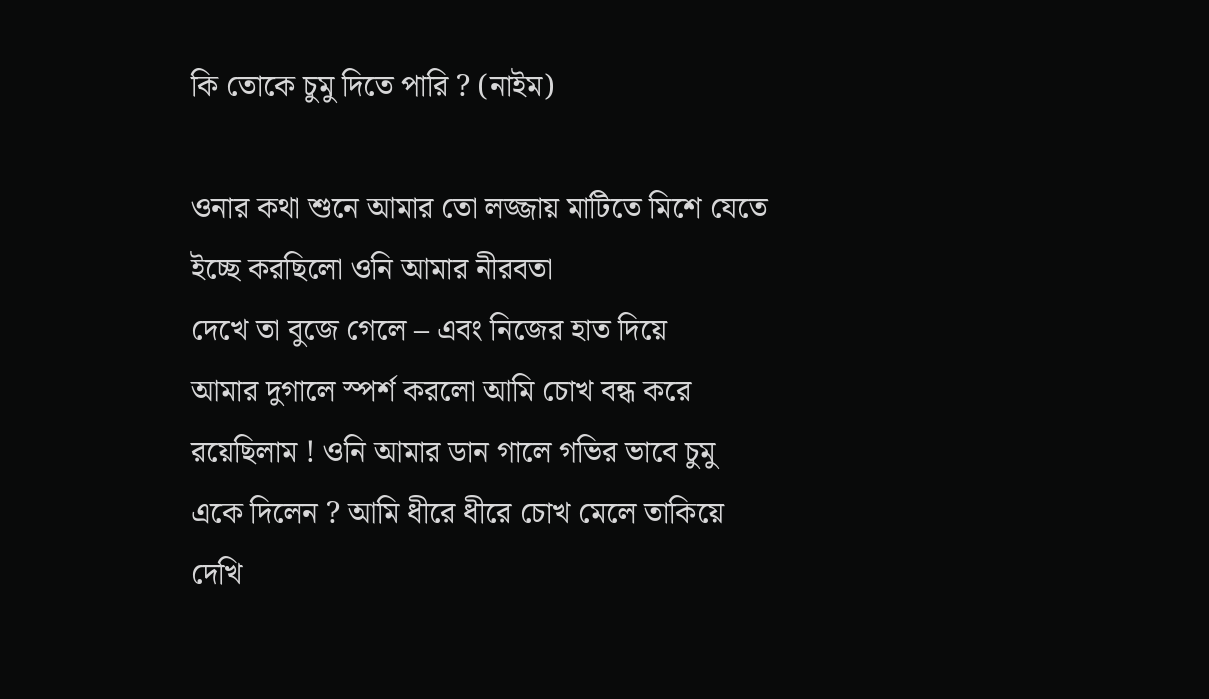কি তোকে চুমু দিতে পারি ? (নাইম)

ওনার কথা শুনে আমার তো লজ্জায় মাটিতে মিশে যেতে ইচ্ছে করছিলো ওনি আমার নীরবতা
দেখে তা বুজে গেলে – এবং নিজের হাত দিয়ে
আমার দুগালে স্পর্শ করলো আমি চোখ বন্ধ করে রয়েছিলাম ! ওনি আমার ডান গালে গভির ভাবে চুমু একে দিলেন ? আমি ধীরে ধীরে চোখ মেলে তাকিয়ে দেখি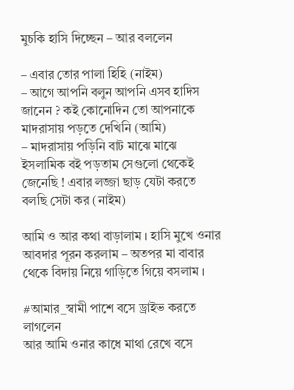মুচকি হাসি দিচ্ছেন – আর বললেন

– এবার তোর পালা হিহি (নাইম)
– আগে আপনি বলুন আপনি এসব হাদিস জানেন ? কই কোনোদিন তো আপনাকে মাদরাসায় পড়তে দেখিনি (আমি)
– মাদরাসায় পড়িনি বাট মাঝে মাঝে ইসলামিক বই পড়তাম সেগুলো থেকেই জেনেছি ! এবার লজ্জা ছাড় যেটা করতে বলছি সেটা কর (নাইম)

আমি ও আর কথা বাড়ালাম । হাসি মুখে ওনার আবদার পূরন করলাম – অতপর মা বাবার থেকে বিদায় নিয়ে গাড়িতে গিয়ে বসলাম ।

#আমার_স্বামী পাশে বসে ড্রাই‌ভ করতে লাগলেন
আর আমি ওনার কাধে মাথা রেখে বসে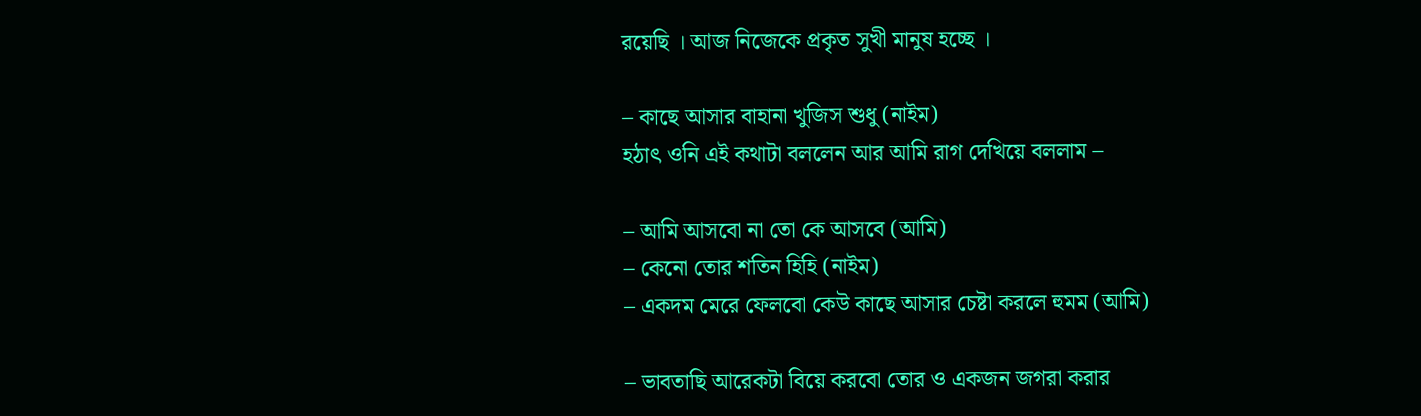রয়েছি । আজ নিজেকে প্রকৃত সুখী মানুষ হচ্ছে ।

– কাছে আসার বাহানা খুজিস শুধু (নাইম)
হঠাৎ ওনি এই কথাটা বললেন আর আমি রাগ দেখিয়ে বললাম –

– আমি আসবো না তো কে আসবে (আমি)
– কেনো তোর শতিন হিহি (নাইম)
– একদম মেরে ফেলবো কেউ কাছে আসার চেষ্টা করলে হুমম (আমি)

– ভাবতাছি আরেকটা বিয়ে করবো তোর ও একজন জগরা করার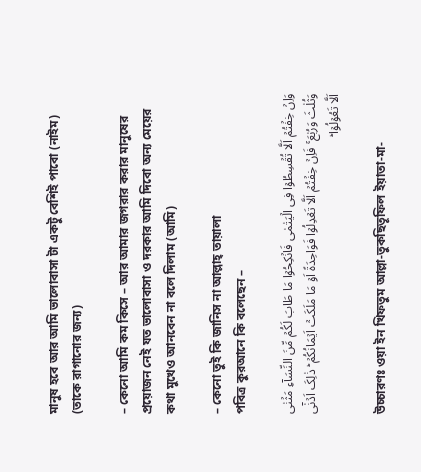মানুষ হবে আর আমি ভালোবাসা টা একটু বেশিই পাবো (নাইম)
(তাকে রাগানোর জন্য)

– কেনো আমি কম কিসে – আর আমার জগরার করার মানুষের প্রয়োজন নেই যত ভালোবাসা ও দরকার আমি দিবো অন্য মেয়ের কথা মুখেও আনবেন না বলে দিলাম (আমি)

– কেনো তুই কি জানিস না আল্লাহ্ তায়ালা
পবিত্র কুরআনে কি বলেছেন –

وَاِنۡ خِفۡتُمۡ اَلَّا تُقۡسِطُوۡا فِی الۡیَتٰمٰی فَانۡکِحُوۡا مَا طَابَ لَکُمۡ مِّنَ النِّسَآءِ مَثۡنٰی وَثُلٰثَ وَرُبٰعَ ۚ فَاِنۡ خِفۡتُمۡ اَلَّا تَعۡدِلُوۡا فَوَاحِدَۃً اَوۡ مَا مَلَکَتۡ اَیۡمَانُکُمۡ ؕ ذٰلِکَ اَدۡنٰۤی اَلَّا تَعُوۡلُوۡا ؕ

উচ্চারণঃ ওয়া ইন খিফতুম আল্লা-তুকছিতূফিল ইয়াতা-মা-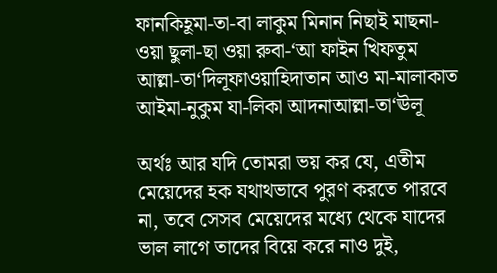ফানকিহূমা-তা-বা লাকুম মিনান নিছাই মাছনা-ওয়া ছুলা-ছা ওয়া রুবা-‘আ ফাইন খিফতুম আল্লা-তা‘দিলূফাওয়াহিদাতান আও মা-মালাকাত আইমা-নুকুম যা-লিকা আদনাআল্লা-তা‘ঊলূ

অর্থঃ আর যদি তোমরা ভয় কর যে, এতীম মেয়েদের হক যথাথভাবে পুরণ করতে পারবে না, তবে সেসব মেয়েদের মধ্যে থেকে যাদের ভাল লাগে তাদের বিয়ে করে নাও দুই,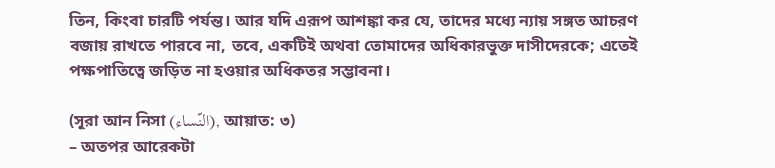তিন, কিংবা চারটি পর্যন্ত। আর যদি এরূপ আশঙ্কা কর যে, তাদের মধ্যে ন্যায় সঙ্গত আচরণ বজায় রাখতে পারবে না, তবে, একটিই অথবা তোমাদের অধিকারভুক্ত দাসীদেরকে; এতেই পক্ষপাতিত্বে জড়িত না হওয়ার অধিকতর সম্ভাবনা।

(সূরা আন নিসা (النّساء), আয়াত: ৩)
– অতপর আরেকটা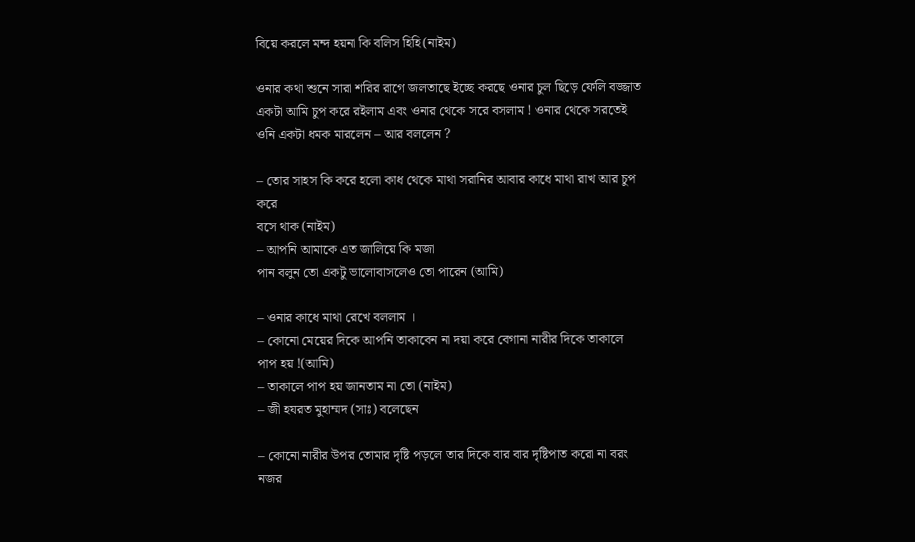বিয়ে করলে মন্দ হয়না কি বলিস হিহি(নাইম)

ওনার কথা শুনে সারা শরির রাগে জলতাছে ইচ্ছে করছে ওনার চুল ছিড়ে ফেলি বজ্জাত একটা আমি চুপ করে রইলাম এবং ওনার থেকে সরে বসলাম ! ওনার থেকে সরতেই ওনি একটা ধমক মারলেন – আর বললেন ?

– তোর সাহস কি করে হলো কাধ থেকে মাথা সরানির আবার কাধে মাথা রাখ আর চুপ করে
বসে থাক (নাইম)
– আপনি আমাকে এত জালিয়ে কি মজা
পান বলুন তো একটু ভালোবাসলেও তো পারেন (আমি)

– ওনার কাধে মাথা রেখে বললাম ।
– কোনো মেয়ের দিকে আপনি তাকাবেন না দয়া করে বেগানা নারীর দিকে তাকালে পাপ হয় !(আমি)
– তাকালে পাপ হয় জানতাম না তো (নাইম)
– জী হযরত মুহাম্মদ (সাঃ) বলেছেন

– কোনো নারীর উপর তোমার দৃষ্টি পড়লে তার দিকে বার বার দৃষ্টিপাত করো না বরং নজর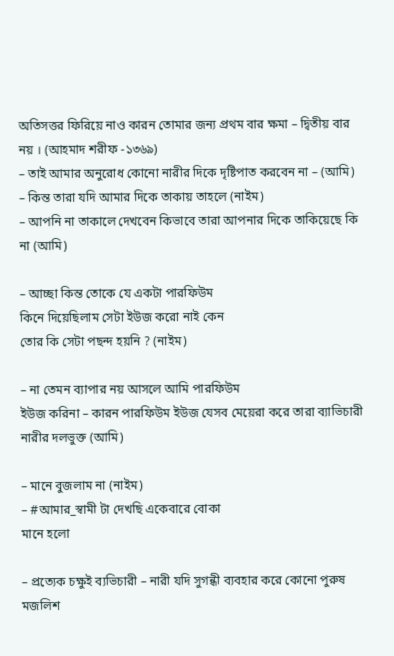অতিসত্তর ফিরিয়ে নাও কারন তোমার জন্য প্রথম বার ক্ষমা – দ্বিতীয় বার নয় । (আহমাদ শরীফ -১৩৬৯)
– তাই আমার অনুরোধ কোনো নারীর দিকে দৃষ্টিপাত করবেন না – (আমি)
– কিন্ত তারা যদি আমার দিকে তাকায় তাহলে (নাইম)
– আপনি না তাকালে দেখবেন কিভাবে তারা আপনার দিকে তাকিয়েছে কি না (আমি)

– আচ্ছা কিন্ত তোকে যে একটা পারফিউম
কিনে দিয়েছিলাম সেটা ইউজ করো নাই কেন
তোর কি সেটা পছন্দ হয়নি ? (নাইম)

– না তেমন ব্যাপার নয় আসলে আমি পারফিউম
ইউজ করিনা – কারন পারফিউম ইউজ যেসব মেয়েরা করে তারা ব্যাভিচারী নারীর দলভুক্ত (আমি)

– মানে বুজলাম না (নাইম)
– #আমার_স্বামী টা দেখছি একেবারে বোকা
মানে হলো

– প্রত্যেক চক্ষুই ব্যভিচারী – নারী যদি সুগন্ধী ব্যবহার করে কোনো পুরুষ মজলিশ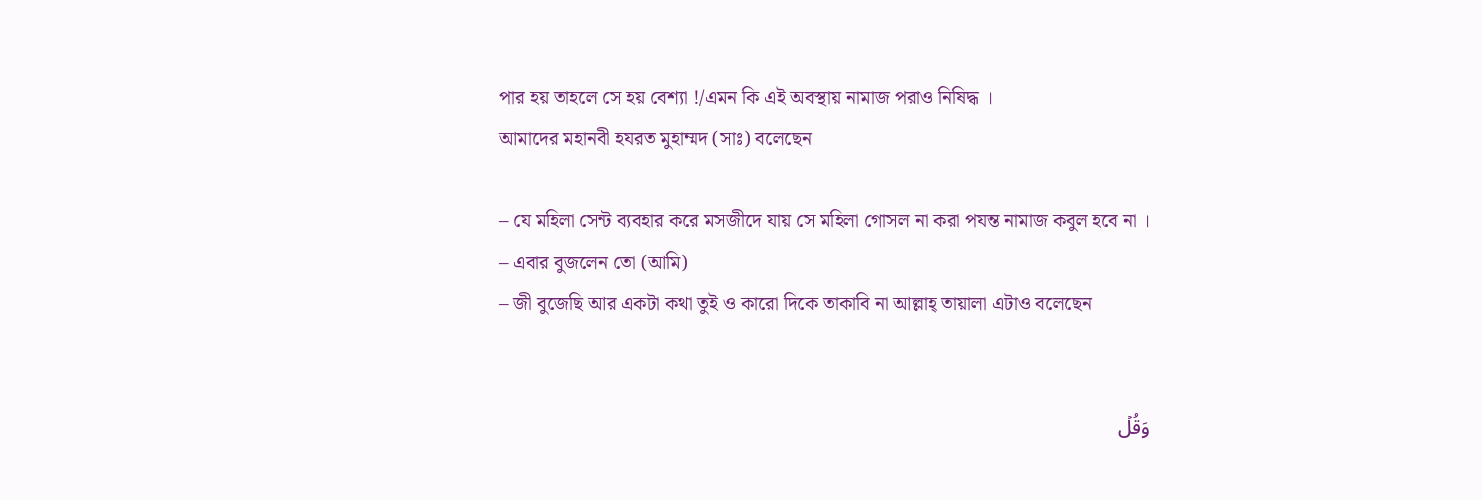পার হয় তাহলে সে হয় বেশ্যা !/এমন কি এই অবস্থায় নামাজ পরাও নিষিদ্ধ ।
আমাদের মহানবী হযরত মুহাম্মদ (সাঃ) বলেছেন

– যে মহিলা সেন্ট ব্যবহার করে মসজীদে যায় সে মহিলা গোসল না করা পযন্ত নামাজ কবুল হবে না ।
– এবার বুজলেন তো (আমি)
– জী বুজেছি আর একটা কথা তুই ও কারো দিকে তাকাবি না আল্লাহ্ তায়ালা এটাও বলেছেন


وَقُلۡ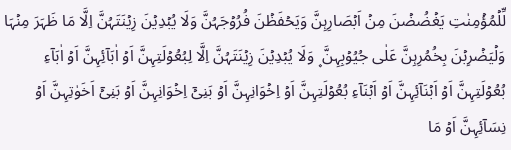لِّلۡمُؤۡمِنٰتِ یَغۡضُضۡنَ مِنۡ اَبۡصَارِہِنَّ وَیَحۡفَظۡنَ فُرُوۡجَہُنَّ وَلَا یُبۡدِیۡنَ زِیۡنَتَہُنَّ اِلَّا مَا ظَہَرَ مِنۡہَا وَلۡیَضۡرِبۡنَ بِخُمُرِہِنَّ عَلٰی جُیُوۡبِہِنَّ ۪ وَلَا یُبۡدِیۡنَ زِیۡنَتَہُنَّ اِلَّا لِبُعُوۡلَتِہِنَّ اَوۡ اٰبَآئِہِنَّ اَوۡ اٰبَآءِ بُعُوۡلَتِہِنَّ اَوۡ اَبۡنَآئِہِنَّ اَوۡ اَبۡنَآءِ بُعُوۡلَتِہِنَّ اَوۡ اِخۡوَانِہِنَّ اَوۡ بَنِیۡۤ اِخۡوَانِہِنَّ اَوۡ بَنِیۡۤ اَخَوٰتِہِنَّ اَوۡ نِسَآئِہِنَّ اَوۡ مَا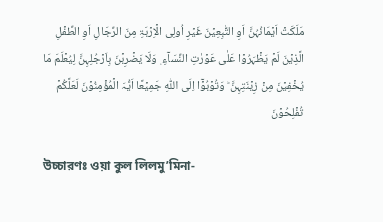مَلَکَتۡ اَیۡمَانُہُنَّ اَوِ التّٰبِعِیۡنَ غَیۡرِ اُولِی الۡاِرۡبَۃِ مِنَ الرِّجَالِ اَوِ الطِّفۡلِ الَّذِیۡنَ لَمۡ یَظۡہَرُوۡا عَلٰی عَوۡرٰتِ النِّسَآءِ ۪ وَلَا یَضۡرِبۡنَ بِاَرۡجُلِہِنَّ لِیُعۡلَمَ مَا یُخۡفِیۡنَ مِنۡ زِیۡنَتِہِنَّ ؕ وَتُوۡبُوۡۤا اِلَی اللّٰہِ جَمِیۡعًا اَیُّہَ الۡمُؤۡمِنُوۡنَ لَعَلَّکُمۡ تُفۡلِحُوۡنَ

উচ্চারণঃ ওয়া কুল লিলমু’মিনা-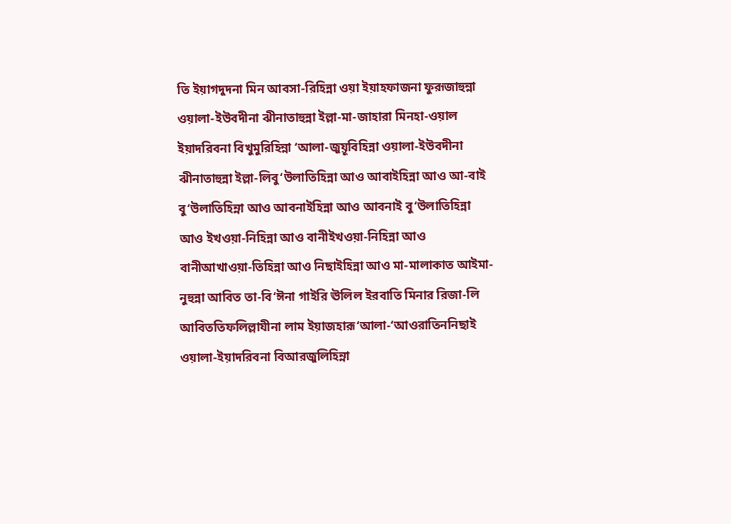তি ইয়াগদুদনা মিন আবসা-রিহিন্না ওয়া ইয়াহফাজনা ফুরূজাহুন্না ওয়ালা-ইউবদীনা ঝীনাতাহুন্না ইল্লা-মা-জাহারা মিনহা-ওয়াল ইয়াদরিবনা বিখুমুরিহিন্না ‘আলা-জুয়ূবিহিন্না ওয়ালা-ইউবদীনা ঝীনাতাহুন্না ইল্লা-লিবু‘উলাতিহিন্না আও আবাইহিন্না আও আ-বাই বু‘উলাতিহিন্না আও আবনাইহিন্না আও আবনাই বু‘উলাতিহিন্না আও ইখওয়া-নিহিন্না আও বানীইখওয়া-নিহিন্না আও বানীআখাওয়া-তিহিন্না আও নিছাইহিন্না আও মা-মালাকাত আইমা-নুহুন্না আবিত তা-বি‘ঈনা গাইরি ঊলিল ইরবাতি মিনার রিজা-লি আবিততিফলিল্লাযীনা লাম ইয়াজহারূ‘আলা-‘আওরাতিননিছাই ওয়ালা-ইয়াদরিবনা বিআরজুলিহিন্না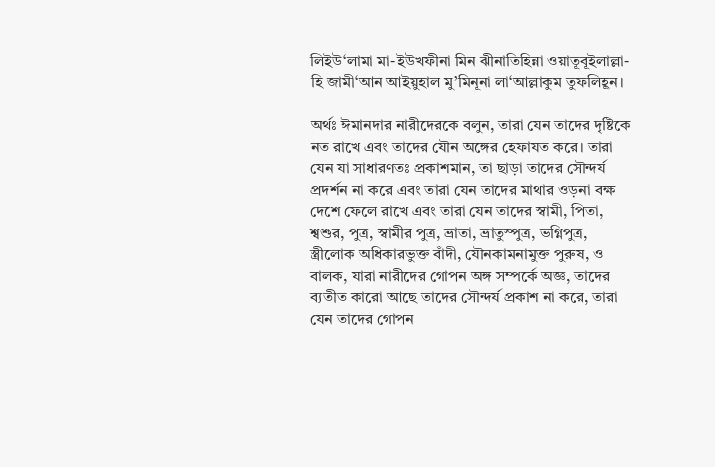লিইউ‘লামা মা-ইউখফীনা মিন ঝীনাতিহিন্না ওয়াতূবূইলাল্লা-হি জামী‘আন আইয়ুহাল মু’মিনূনা লা‘আল্লাকুম তুফলিহূন।

অর্থঃ ঈমানদার নারীদেরকে বলুন, তারা যেন তাদের দৃষ্টিকে নত রাখে এবং তাদের যৌন অঙ্গের হেফাযত করে। তারা যেন যা সাধারণতঃ প্রকাশমান, তা ছাড়া তাদের সৌন্দর্য প্রদর্শন না করে এবং তারা যেন তাদের মাথার ওড়না বক্ষ দেশে ফেলে রাখে এবং তারা যেন তাদের স্বামী, পিতা, শ্বশুর, পুত্র, স্বামীর পুত্র, ভ্রাতা, ভ্রাতুস্পুত্র, ভগ্নিপুত্র, স্ত্রীলোক অধিকারভুক্ত বাঁদী, যৌনকামনামুক্ত পুরুষ, ও বালক, যারা নারীদের গোপন অঙ্গ সম্পর্কে অজ্ঞ, তাদের ব্যতীত কারো আছে তাদের সৌন্দর্য প্রকাশ না করে, তারা যেন তাদের গোপন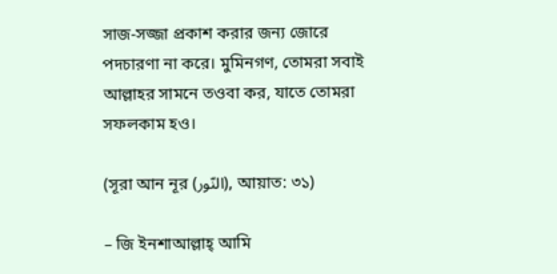সাজ-সজ্জা প্রকাশ করার জন্য জোরে পদচারণা না করে। মুমিনগণ, তোমরা সবাই আল্লাহর সামনে তওবা কর, যাতে তোমরা সফলকাম হও।

(সূরা আন নূর (النّور), আয়াত: ৩১)

– জি ইনশাআল্লাহ্ আমি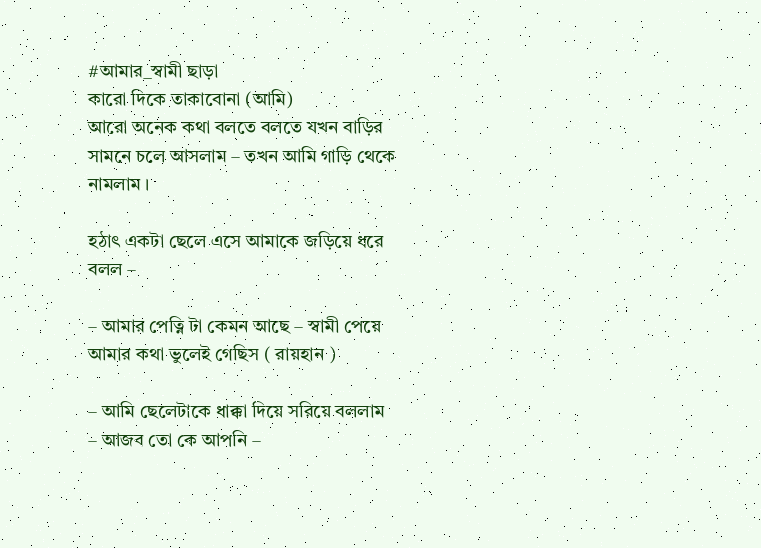#আমার_স্বামী ছাড়া
কারো দিকে তাকাবোনা (আমি)
আরো অনেক কথা বলতে বলতে যখন বাড়ির
সামনে চলে আসলাম – তখন আমি গাড়ি থেকে
নামলাম ।

হঠাৎ একটা ছেলে এসে আমাকে জড়িয়ে ধরে
বলল –

– আমার পেত্নি টা কেমন আছে – স্বামী পেয়ে
আমার কথা ভুলেই গেছিস ( রায়হান )

– আমি ছেলেটাকে ধাক্কা দিয়ে সরিয়ে বললাম
– আজব তো কে আপনি –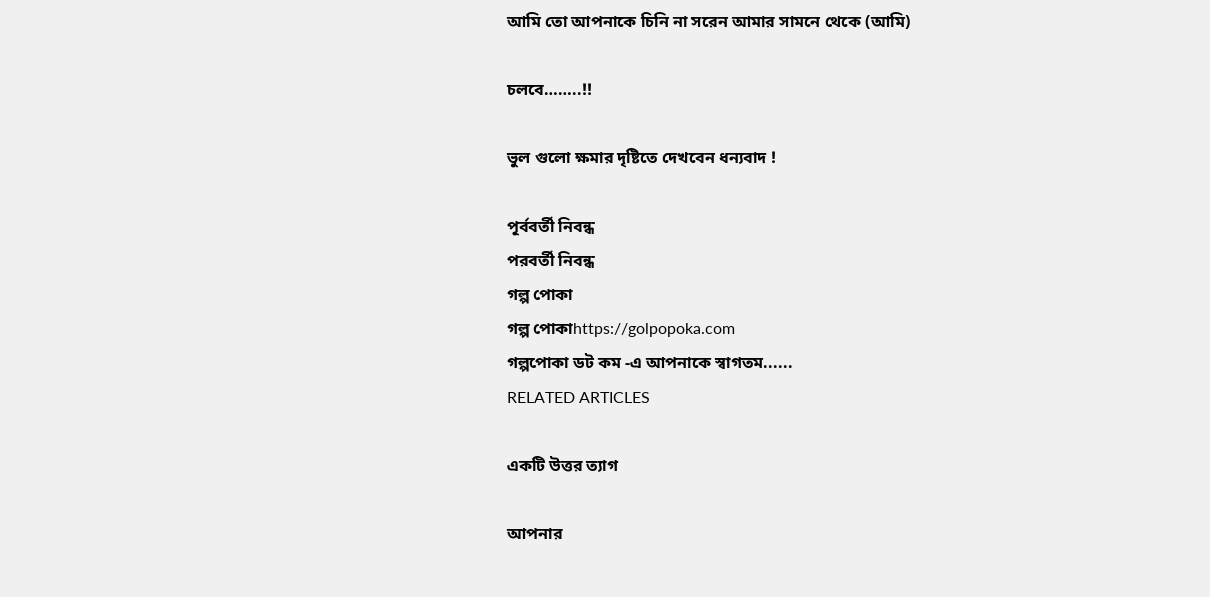আমি তো আপনাকে চিনি না সরেন আমার সামনে থেকে (আমি)

চলবে……..!!

ভুল গুলো ক্ষমার দৃষ্টিতে দেখবেন ধন্যবাদ !

পূর্ববর্তী নিবন্ধ
পরবর্তী নিবন্ধ
গল্প পোকা
গল্প পোকাhttps://golpopoka.com
গল্পপোকা ডট কম -এ আপনাকে স্বাগতম......
RELATED ARTICLES

একটি উত্তর ত্যাগ

আপনার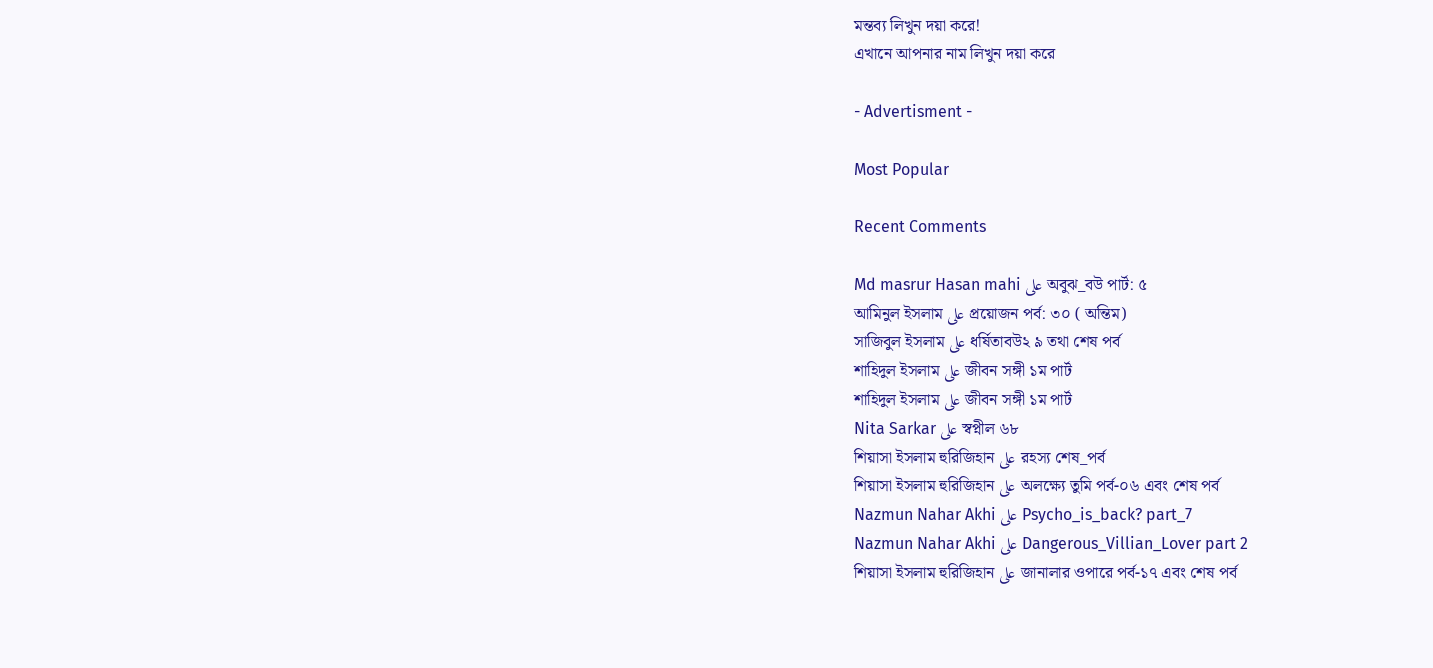মন্তব্য লিখুন দয়া করে!
এখানে আপনার নাম লিখুন দয়া করে

- Advertisment -

Most Popular

Recent Comments

Md masrur Hasan mahi على অবুঝ_বউ পার্ট: ৫
আমিনুল ইসলাম على প্রয়োজন পর্ব: ৩০ ( অন্তিম)
সাজিবুল ইসলাম على ধর্ষিতাবউ২ ৯ তথা শেষ পর্ব
শাহিদুল ইসলাম على জীবন সঙ্গী ১ম পার্ট
শাহিদুল ইসলাম على জীবন সঙ্গী ১ম পার্ট
Nita Sarkar على স্বপ্নীল ৬৮
শিয়াসা ইসলাম হুরিজিহান على রহস্য শেষ_পর্ব
শিয়াসা ইসলাম হুরিজিহান على অলক্ষ্যে তুমি পর্ব-০৬ এবং শেষ পর্ব
Nazmun Nahar Akhi على Psycho_is_back? part_7
Nazmun Nahar Akhi على Dangerous_Villian_Lover part 2
শিয়াসা ইসলাম হুরিজিহান على জানালার ওপারে পর্ব-১৭ এবং শেষ পর্ব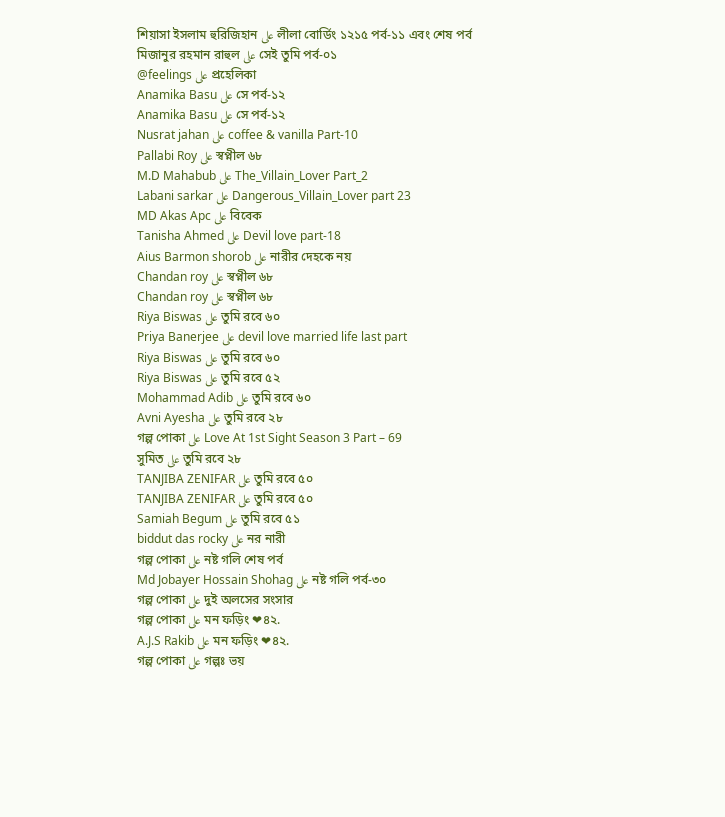শিয়াসা ইসলাম হুরিজিহান على লীলা বোর্ডিং ১২১৫ পর্ব-১১ এবং শেষ পর্ব
মিজানুর রহমান রাহুল على সেই তুমি পর্ব-০১
@feelings على প্রহেলিকা
Anamika Basu على সে পর্ব-১২
Anamika Basu على সে পর্ব-১২
Nusrat jahan على coffee & vanilla Part-10
Pallabi Roy على স্বপ্নীল ৬৮
M.D Mahabub على The_Villain_Lover Part_2
Labani sarkar على Dangerous_Villain_Lover part 23
MD Akas Apc على বিবেক
Tanisha Ahmed على Devil love part-18
Aius Barmon shorob على নারীর দেহকে নয়
Chandan roy على স্বপ্নীল ৬৮
Chandan roy على স্বপ্নীল ৬৮
Riya Biswas على তুমি রবে ৬০
Priya Banerjee على devil love married life last part
Riya Biswas على তুমি রবে ৬০
Riya Biswas على তুমি রবে ৫২
Mohammad Adib على তুমি রবে ৬০
Avni Ayesha على তুমি রবে ২৮
গল্প পোকা على Love At 1st Sight Season 3 Part – 69
সুমিত على তুমি রবে ২৮
TANJIBA ZENIFAR على তুমি রবে ৫০
TANJIBA ZENIFAR على তুমি রবে ৫০
Samiah Begum على তুমি রবে ৫১
biddut das rocky على নর নারী
গল্প পোকা على নষ্ট গলি শেষ পর্ব
Md Jobayer Hossain Shohag على নষ্ট গলি পর্ব-৩০
গল্প পোকা على দুই অলসের সংসার
গল্প পোকা على মন ফড়িং ❤৪২.
A.J.S Rakib على মন ফড়িং ❤৪২.
গল্প পোকা على গল্পঃ ভয়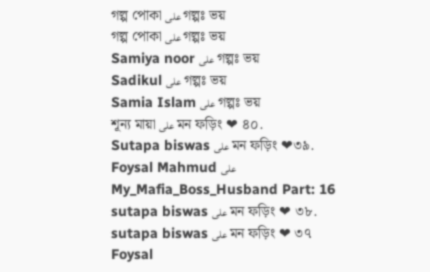গল্প পোকা على গল্পঃ ভয়
গল্প পোকা على গল্পঃ ভয়
Samiya noor على গল্পঃ ভয়
Sadikul على গল্পঃ ভয়
Samia Islam على গল্পঃ ভয়
শূন্য মায়া على মন ফড়িং ❤ ৪০.
Sutapa biswas على মন ফড়িং ❤৩৯.
Foysal Mahmud على My_Mafia_Boss_Husband Part: 16
sutapa biswas على মন ফড়িং ❤ ৩৮.
sutapa biswas على মন ফড়িং ❤ ৩৭
Foysal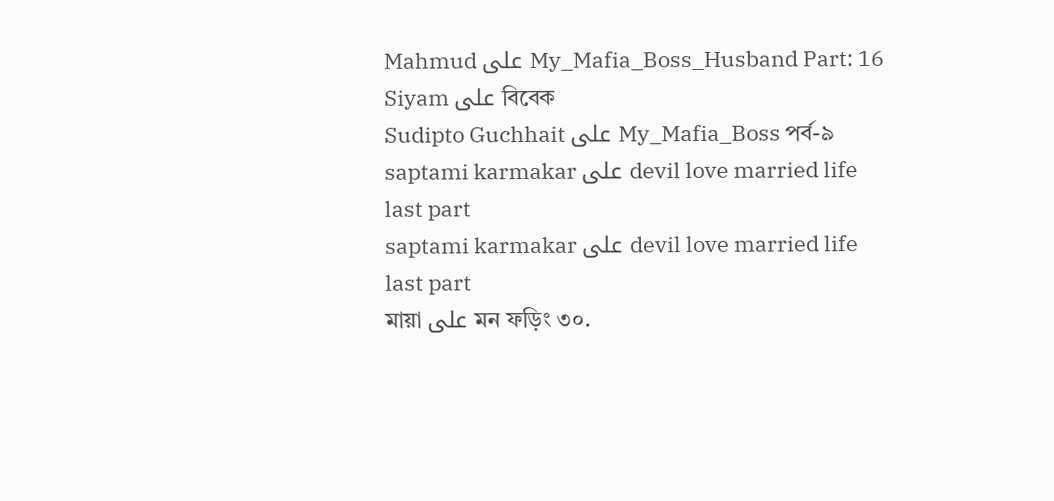Mahmud على My_Mafia_Boss_Husband Part: 16
Siyam على বিবেক
Sudipto Guchhait على My_Mafia_Boss পর্ব-৯
saptami karmakar على devil love married life last part
saptami karmakar على devil love married life last part
মায়া على মন ফড়িং ৩০.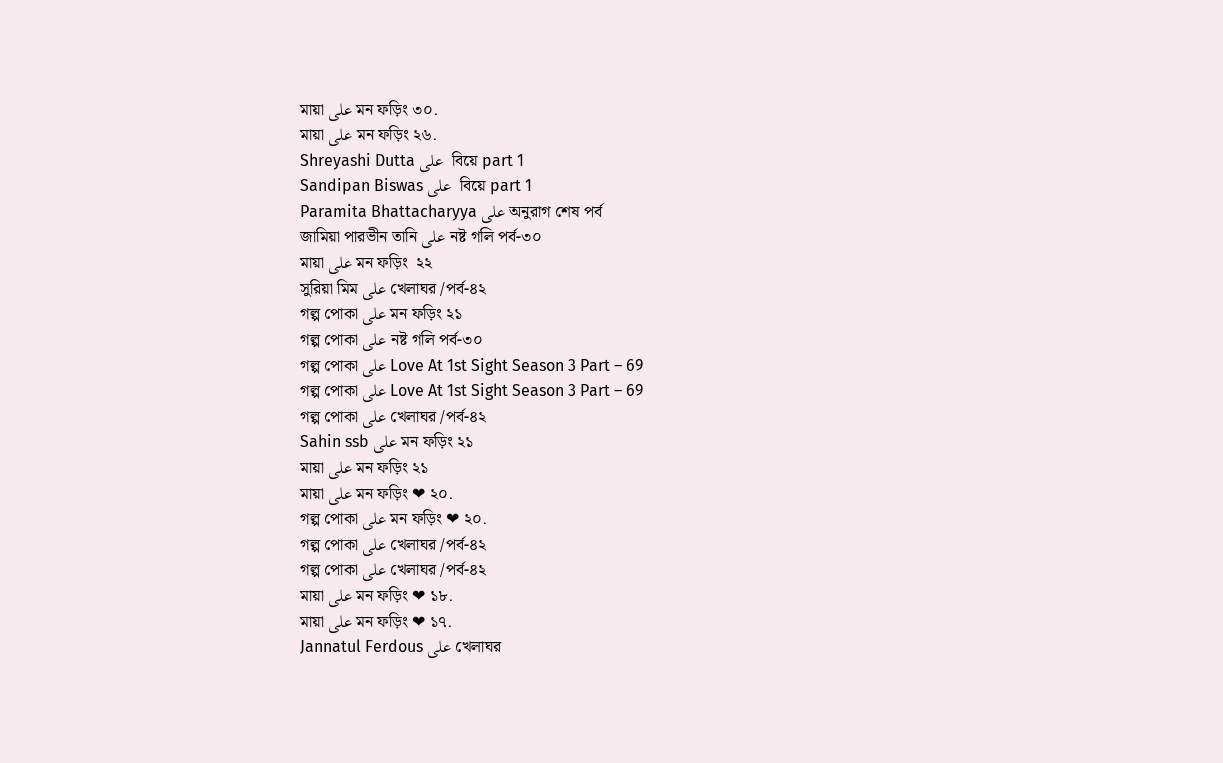মায়া على মন ফড়িং ৩০.
মায়া على মন ফড়িং ২৬.
Shreyashi Dutta على  বিয়ে part 1
Sandipan Biswas على  বিয়ে part 1
Paramita Bhattacharyya على অনুরাগ শেষ পর্ব
জামিয়া পারভীন তানি على নষ্ট গলি পর্ব-৩০
মায়া على মন ফড়িং  ২২
সুরিয়া মিম على খেলাঘর /পর্ব-৪২
গল্প পোকা على মন ফড়িং ২১
গল্প পোকা على নষ্ট গলি পর্ব-৩০
গল্প পোকা على Love At 1st Sight Season 3 Part – 69
গল্প পোকা على Love At 1st Sight Season 3 Part – 69
গল্প পোকা على খেলাঘর /পর্ব-৪২
Sahin ssb على মন ফড়িং ২১
মায়া على মন ফড়িং ২১
মায়া على মন ফড়িং ❤ ২০.
গল্প পোকা على মন ফড়িং ❤ ২০.
গল্প পোকা على খেলাঘর /পর্ব-৪২
গল্প পোকা على খেলাঘর /পর্ব-৪২
মায়া على মন ফড়িং ❤ ১৮.
মায়া على মন ফড়িং ❤ ১৭.
Jannatul Ferdous على খেলাঘর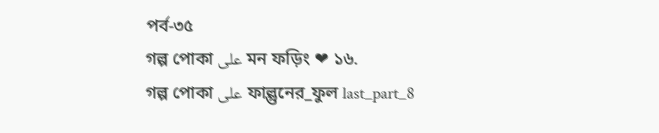পর্ব-৩৫
গল্প পোকা على মন ফড়িং ❤ ১৬.
গল্প পোকা على ফাল্গুনের_ফুল last_part_8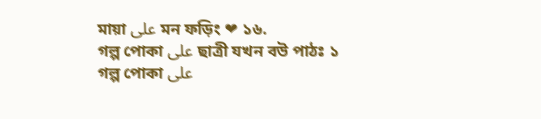মায়া على মন ফড়িং ❤ ১৬.
গল্প পোকা على ছাত্রী যখন বউ পাঠঃ ১
গল্প পোকা على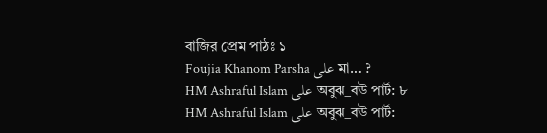বাজির প্রেম পাঠঃ ১
Foujia Khanom Parsha على মা… ?
HM Ashraful Islam على অবুঝ_বউ পার্ট: ৮
HM Ashraful Islam على অবুঝ_বউ পার্ট: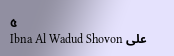৫
Ibna Al Wadud Shovon على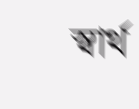স্বার্থ